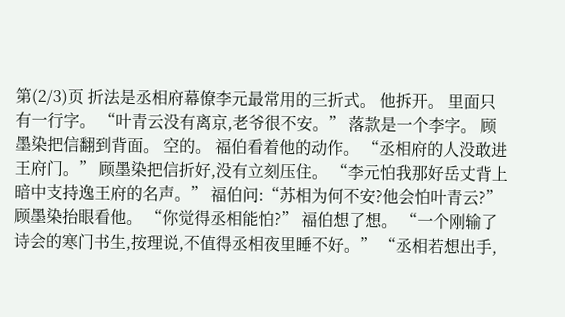第(2/3)页 折法是丞相府幕僚李元最常用的三折式。 他拆开。 里面只有一行字。 “叶青云没有离京,老爷很不安。” 落款是一个李字。 顾墨染把信翻到背面。 空的。 福伯看着他的动作。 “丞相府的人没敢进王府门。” 顾墨染把信折好,没有立刻压住。 “李元怕我那好岳丈背上暗中支持逸王府的名声。” 福伯问:“苏相为何不安?他会怕叶青云?” 顾墨染抬眼看他。 “你觉得丞相能怕?” 福伯想了想。 “一个刚输了诗会的寒门书生,按理说,不值得丞相夜里睡不好。” “丞相若想出手,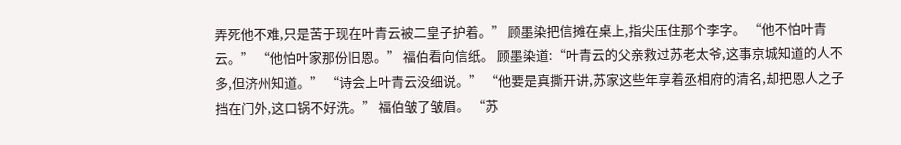弄死他不难,只是苦于现在叶青云被二皇子护着。” 顾墨染把信摊在桌上,指尖压住那个李字。 “他不怕叶青云。” “他怕叶家那份旧恩。” 福伯看向信纸。 顾墨染道:“叶青云的父亲救过苏老太爷,这事京城知道的人不多,但济州知道。” “诗会上叶青云没细说。” “他要是真撕开讲,苏家这些年享着丞相府的清名,却把恩人之子挡在门外,这口锅不好洗。” 福伯皱了皱眉。 “苏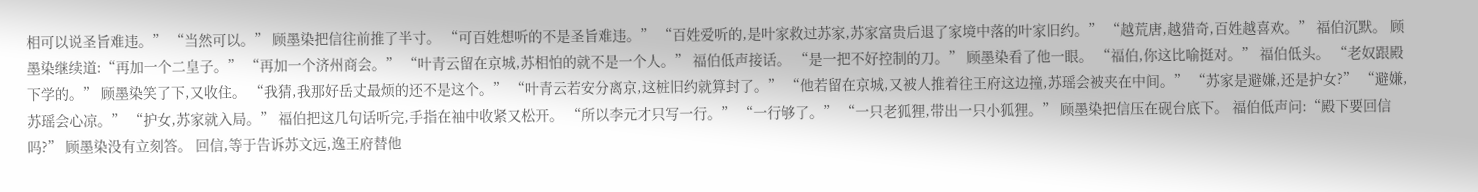相可以说圣旨难违。” “当然可以。” 顾墨染把信往前推了半寸。 “可百姓想听的不是圣旨难违。” “百姓爱听的,是叶家救过苏家,苏家富贵后退了家境中落的叶家旧约。” “越荒唐,越猎奇,百姓越喜欢。” 福伯沉默。 顾墨染继续道:“再加一个二皇子。” “再加一个济州商会。” “叶青云留在京城,苏相怕的就不是一个人。” 福伯低声接话。 “是一把不好控制的刀。” 顾墨染看了他一眼。 “福伯,你这比喻挺对。” 福伯低头。 “老奴跟殿下学的。” 顾墨染笑了下,又收住。 “我猜,我那好岳丈最烦的还不是这个。” “叶青云若安分离京,这桩旧约就算封了。” “他若留在京城,又被人推着往王府这边撞,苏瑶会被夹在中间。” “苏家是避嫌,还是护女?” “避嫌,苏瑶会心凉。” “护女,苏家就入局。” 福伯把这几句话听完,手指在袖中收紧又松开。 “所以李元才只写一行。” “一行够了。” “一只老狐狸,带出一只小狐狸。” 顾墨染把信压在砚台底下。 福伯低声问:“殿下要回信吗?” 顾墨染没有立刻答。 回信,等于告诉苏文远,逸王府替他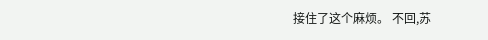接住了这个麻烦。 不回,苏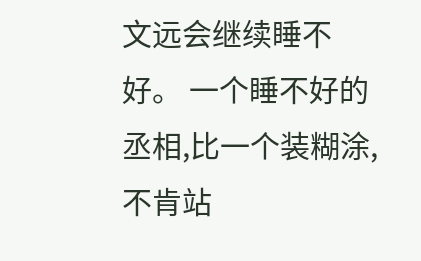文远会继续睡不好。 一个睡不好的丞相,比一个装糊涂,不肯站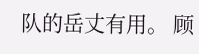队的岳丈有用。 顾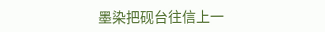墨染把砚台往信上一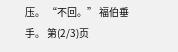压。 “不回。” 福伯垂手。 第(2/3)页